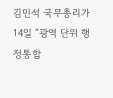김민석 국무총리가 14일 “광역 단위 행정통합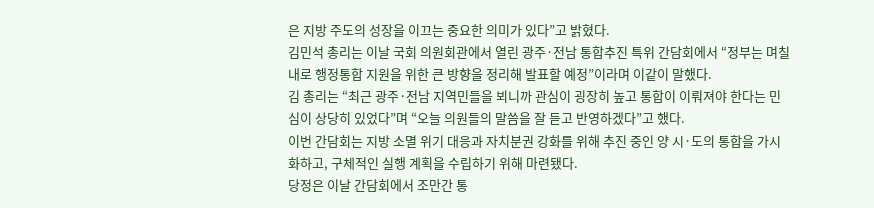은 지방 주도의 성장을 이끄는 중요한 의미가 있다”고 밝혔다.
김민석 총리는 이날 국회 의원회관에서 열린 광주·전남 통합추진 특위 간담회에서 “정부는 며칠 내로 행정통합 지원을 위한 큰 방향을 정리해 발표할 예정”이라며 이같이 말했다.
김 총리는 “최근 광주·전남 지역민들을 뵈니까 관심이 굉장히 높고 통합이 이뤄져야 한다는 민심이 상당히 있었다”며 “오늘 의원들의 말씀을 잘 듣고 반영하겠다”고 했다.
이번 간담회는 지방 소멸 위기 대응과 자치분권 강화를 위해 추진 중인 양 시·도의 통합을 가시화하고, 구체적인 실행 계획을 수립하기 위해 마련됐다.
당정은 이날 간담회에서 조만간 통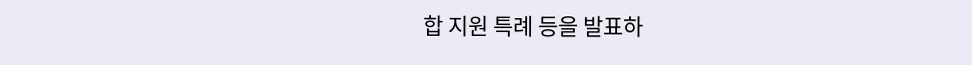합 지원 특례 등을 발표하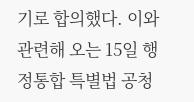기로 합의했다. 이와 관련해 오는 15일 행정통합 특별법 공청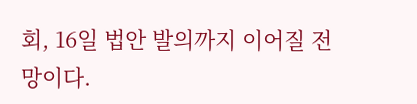회, 16일 법안 발의까지 이어질 전망이다.